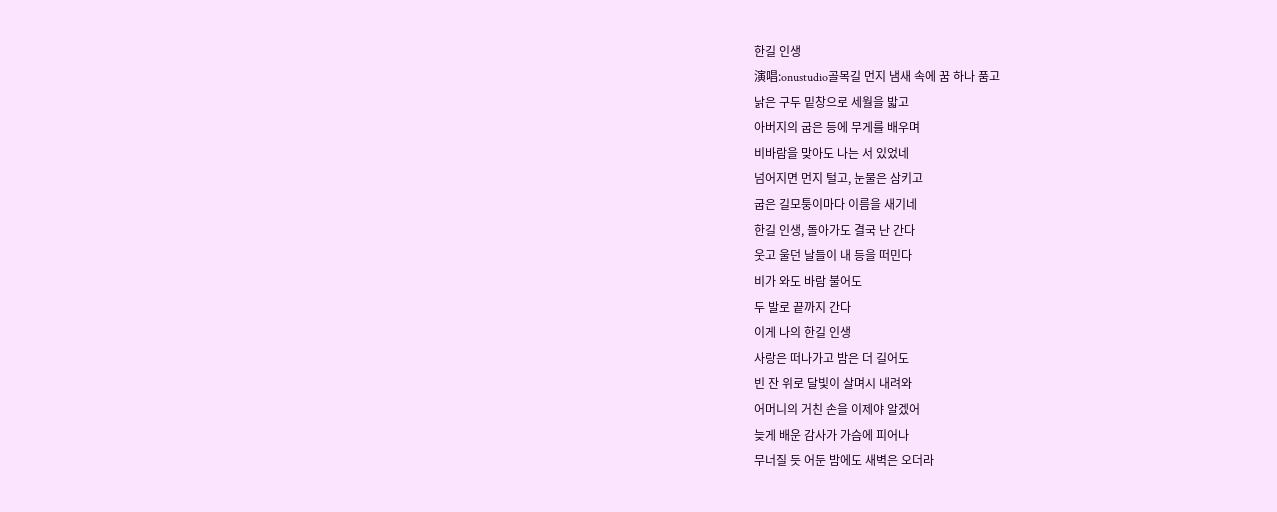한길 인생
演唱:onustudio골목길 먼지 냄새 속에 꿈 하나 품고
낡은 구두 밑창으로 세월을 밟고
아버지의 굽은 등에 무게를 배우며
비바람을 맞아도 나는 서 있었네
넘어지면 먼지 털고, 눈물은 삼키고
굽은 길모퉁이마다 이름을 새기네
한길 인생, 돌아가도 결국 난 간다
웃고 울던 날들이 내 등을 떠민다
비가 와도 바람 불어도
두 발로 끝까지 간다
이게 나의 한길 인생
사랑은 떠나가고 밤은 더 길어도
빈 잔 위로 달빛이 살며시 내려와
어머니의 거친 손을 이제야 알겠어
늦게 배운 감사가 가슴에 피어나
무너질 듯 어둔 밤에도 새벽은 오더라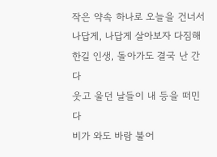작은 약속 하나로 오늘을 건너서
나답게, 나답게 살아보자 다짐해
한길 인생, 돌아가도 결국 난 간다
웃고 울던 날들이 내 등을 떠민다
비가 와도 바람 불어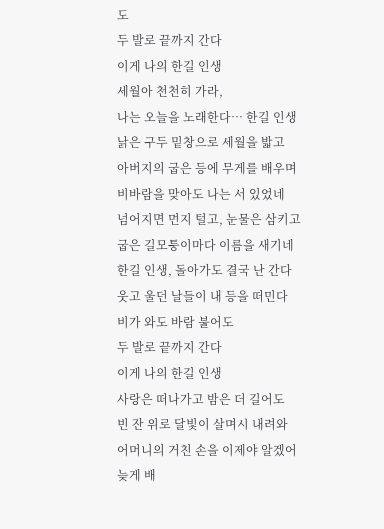도
두 발로 끝까지 간다
이게 나의 한길 인생
세월아 천천히 가라,
나는 오늘을 노래한다… 한길 인생
낡은 구두 밑창으로 세월을 밟고
아버지의 굽은 등에 무게를 배우며
비바람을 맞아도 나는 서 있었네
넘어지면 먼지 털고, 눈물은 삼키고
굽은 길모퉁이마다 이름을 새기네
한길 인생, 돌아가도 결국 난 간다
웃고 울던 날들이 내 등을 떠민다
비가 와도 바람 불어도
두 발로 끝까지 간다
이게 나의 한길 인생
사랑은 떠나가고 밤은 더 길어도
빈 잔 위로 달빛이 살며시 내려와
어머니의 거친 손을 이제야 알겠어
늦게 배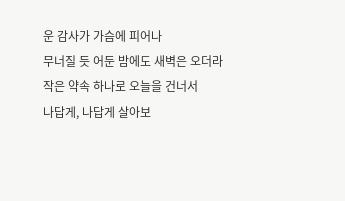운 감사가 가슴에 피어나
무너질 듯 어둔 밤에도 새벽은 오더라
작은 약속 하나로 오늘을 건너서
나답게, 나답게 살아보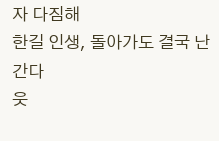자 다짐해
한길 인생, 돌아가도 결국 난 간다
웃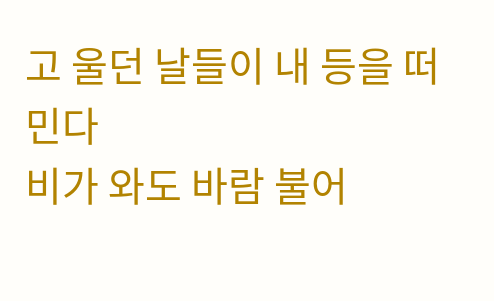고 울던 날들이 내 등을 떠민다
비가 와도 바람 불어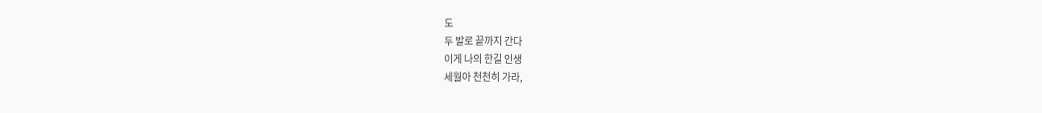도
두 발로 끝까지 간다
이게 나의 한길 인생
세월아 천천히 가라,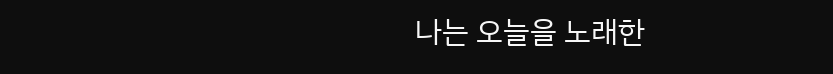나는 오늘을 노래한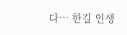다… 한길 인생